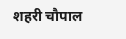शहरी चौपाल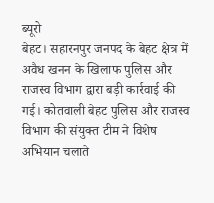ब्यूरो
बेहट। सहारनपुर जनपद के बेहट क्षेत्र में अवैध खनन के खिलाफ पुलिस और राजस्व विभाग द्वारा बड़ी कार्रवाई की गई। कोतवाली बेहट पुलिस और राजस्व विभाग की संयुक्त टीम ने विशेष अभियान चलाते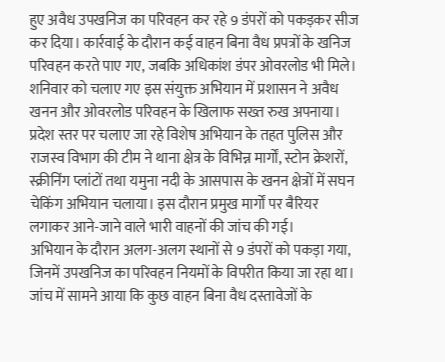हुए अवैध उपखनिज का परिवहन कर रहे 9 डंपरों को पकड़कर सीज कर दिया। कार्रवाई के दौरान कई वाहन बिना वैध प्रपत्रों के खनिज परिवहन करते पाए गए, जबकि अधिकांश डंपर ओवरलोड भी मिले।
शनिवार को चलाए गए इस संयुक्त अभियान में प्रशासन ने अवैध खनन और ओवरलोड परिवहन के खिलाफ सख्त रुख अपनाया। प्रदेश स्तर पर चलाए जा रहे विशेष अभियान के तहत पुलिस और राजस्व विभाग की टीम ने थाना क्षेत्र के विभिन्न मार्गों, स्टोन क्रेशरों, स्क्रीनिंग प्लांटों तथा यमुना नदी के आसपास के खनन क्षेत्रों में सघन चेकिंग अभियान चलाया। इस दौरान प्रमुख मार्गों पर बैरियर लगाकर आने-जाने वाले भारी वाहनों की जांच की गई।
अभियान के दौरान अलग-अलग स्थानों से 9 डंपरों को पकड़ा गया, जिनमें उपखनिज का परिवहन नियमों के विपरीत किया जा रहा था। जांच में सामने आया कि कुछ वाहन बिना वैध दस्तावेजों के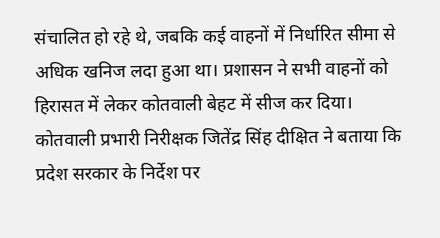संचालित हो रहे थे, जबकि कई वाहनों में निर्धारित सीमा से अधिक खनिज लदा हुआ था। प्रशासन ने सभी वाहनों को हिरासत में लेकर कोतवाली बेहट में सीज कर दिया।
कोतवाली प्रभारी निरीक्षक जितेंद्र सिंह दीक्षित ने बताया कि प्रदेश सरकार के निर्देश पर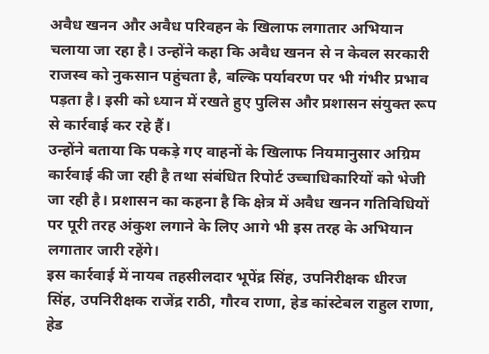अवैध खनन और अवैध परिवहन के खिलाफ लगातार अभियान चलाया जा रहा है। उन्होंने कहा कि अवैध खनन से न केवल सरकारी राजस्व को नुकसान पहुंचता है, बल्कि पर्यावरण पर भी गंभीर प्रभाव पड़ता है। इसी को ध्यान में रखते हुए पुलिस और प्रशासन संयुक्त रूप से कार्रवाई कर रहे हैं।
उन्होंने बताया कि पकड़े गए वाहनों के खिलाफ नियमानुसार अग्रिम कार्रवाई की जा रही है तथा संबंधित रिपोर्ट उच्चाधिकारियों को भेजी जा रही है। प्रशासन का कहना है कि क्षेत्र में अवैध खनन गतिविधियों पर पूरी तरह अंकुश लगाने के लिए आगे भी इस तरह के अभियान लगातार जारी रहेंगे।
इस कार्रवाई में नायब तहसीलदार भूपेंद्र सिंह, उपनिरीक्षक धीरज सिंह, उपनिरीक्षक राजेंद्र राठी, गौरव राणा, हेड कांस्टेबल राहुल राणा, हेड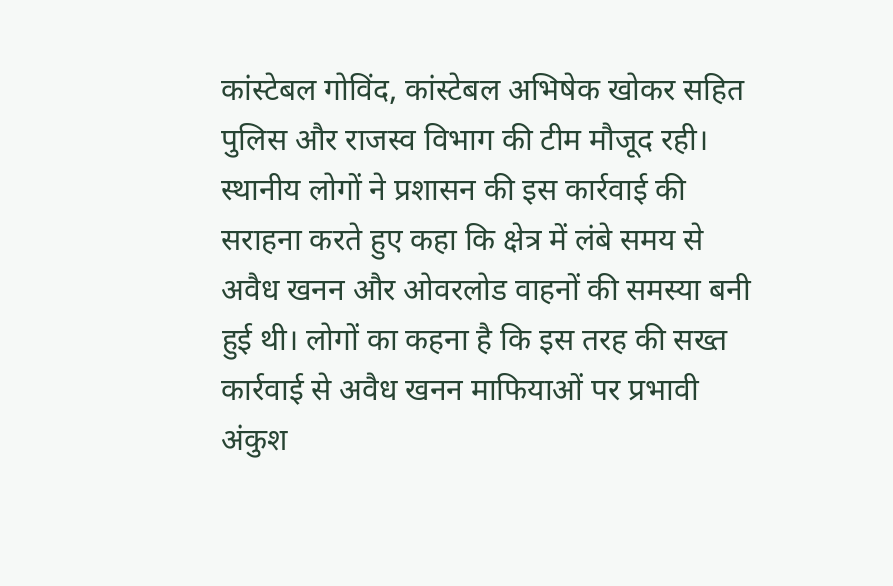कांस्टेबल गोविंद, कांस्टेबल अभिषेक खोकर सहित पुलिस और राजस्व विभाग की टीम मौजूद रही।
स्थानीय लोगों ने प्रशासन की इस कार्रवाई की सराहना करते हुए कहा कि क्षेत्र में लंबे समय से अवैध खनन और ओवरलोड वाहनों की समस्या बनी हुई थी। लोगों का कहना है कि इस तरह की सख्त कार्रवाई से अवैध खनन माफियाओं पर प्रभावी अंकुश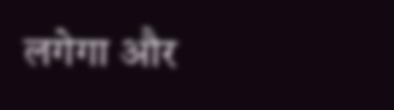लगेगा और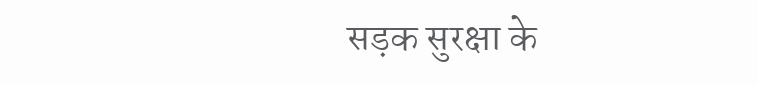सड़क सुरक्षा के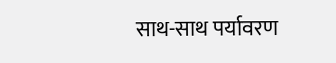साथ-साथ पर्यावरण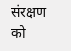संरक्षण को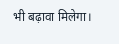भी बढ़ावा मिलेगा।